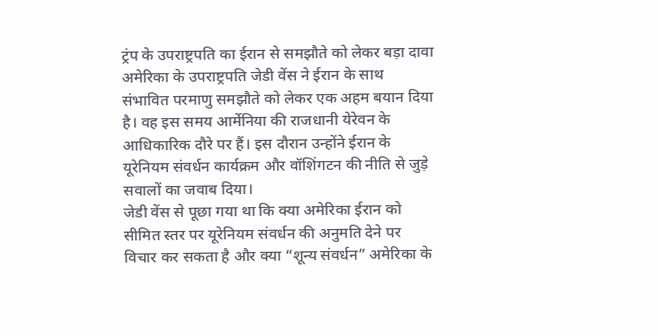ट्रंप के उपराष्ट्रपति का ईरान से समझौते को लेकर बड़ा दावा
अमेरिका के उपराष्ट्रपति जेडी वेंस ने ईरान के साथ संभावित परमाणु समझौते को लेकर एक अहम बयान दिया है। वह इस समय आर्मेनिया की राजधानी येरेवन के आधिकारिक दौरे पर हैं। इस दौरान उन्होंने ईरान के यूरेनियम संवर्धन कार्यक्रम और वॉशिंगटन की नीति से जुड़े सवालों का जवाब दिया।
जेडी वेंस से पूछा गया था कि क्या अमेरिका ईरान को सीमित स्तर पर यूरेनियम संवर्धन की अनुमति देने पर विचार कर सकता है और क्या “शून्य संवर्धन” अमेरिका के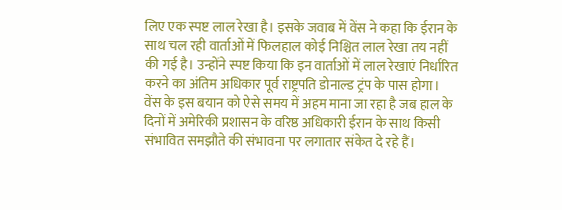लिए एक स्पष्ट लाल रेखा है। इसके जवाब में वेंस ने कहा कि ईरान के साथ चल रही वार्ताओं में फिलहाल कोई निश्चित लाल रेखा तय नहीं की गई है। उन्होंने स्पष्ट किया कि इन वार्ताओं में लाल रेखाएं निर्धारित करने का अंतिम अधिकार पूर्व राष्ट्रपति डोनाल्ड ट्रंप के पास होगा।
वेंस के इस बयान को ऐसे समय में अहम माना जा रहा है जब हाल के दिनों में अमेरिकी प्रशासन के वरिष्ठ अधिकारी ईरान के साथ किसी संभावित समझौते की संभावना पर लगातार संकेत दे रहे हैं।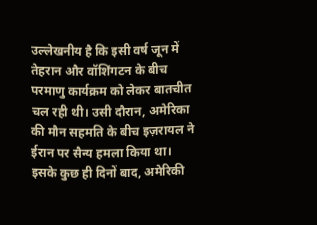उल्लेखनीय है कि इसी वर्ष जून में तेहरान और वॉशिंगटन के बीच परमाणु कार्यक्रम को लेकर बातचीत चल रही थी। उसी दौरान, अमेरिका की मौन सहमति के बीच इज़रायल ने ईरान पर सैन्य हमला किया था।
इसके कुछ ही दिनों बाद, अमेरिकी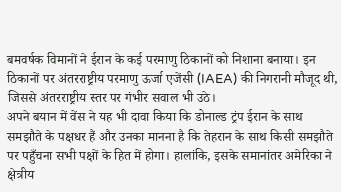बमवर्षक विमानों ने ईरान के कई परमाणु ठिकानों को निशाना बनाया। इन ठिकानों पर अंतरराष्ट्रीय परमाणु ऊर्जा एजेंसी (IAEA) की निगरानी मौजूद थी, जिससे अंतरराष्ट्रीय स्तर पर गंभीर सवाल भी उठे।
अपने बयान में वेंस ने यह भी दावा किया कि डोनाल्ड ट्रंप ईरान के साथ समझौते के पक्षधर हैं और उनका मानना है कि तेहरान के साथ किसी समझौते पर पहुँचना सभी पक्षों के हित में होगा। हालांकि, इसके समानांतर अमेरिका ने क्षेत्रीय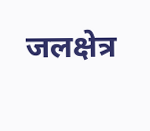जलक्षेत्र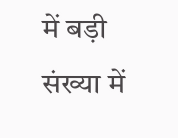में बड़ी संख्या में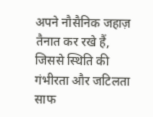अपने नौसैनिक जहाज़ तैनात कर रखे हैं, जिससे स्थिति की गंभीरता और जटिलता साफ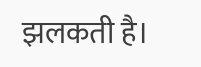झलकती है।